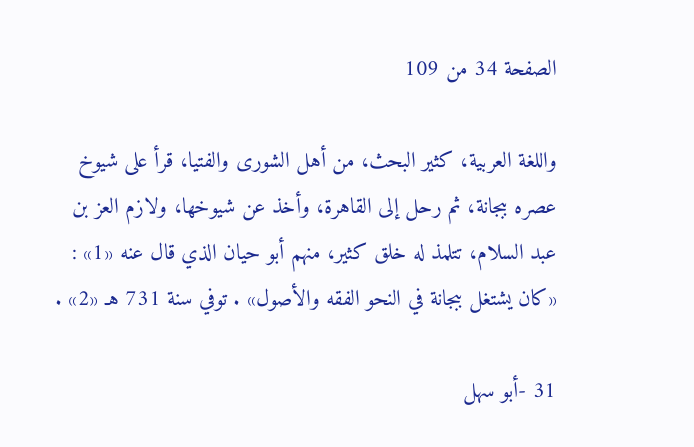الصفحة 34 من 109

واللغة العربية، كثير البحث، من أهل الشورى والفتيا، قرأ على شيوخ عصره ببجانة، ثم رحل إلى القاهرة، وأخذ عن شيوخها، ولازم العز بن عبد السلام، تتلمذ له خلق كثير، منهم أبو حيان الذي قال عنه «1» : «كان يشتغل ببجانة في النحو الفقه والأصول» . توفي سنة 731 هـ «2» .

31 -أبو سهل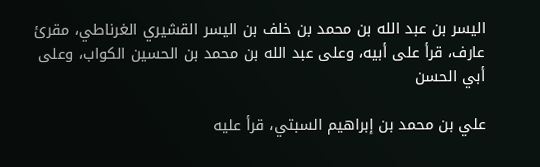اليسر بن عبد الله بن محمد بن خلف بن اليسر القشيري الغرناطي، مقرئ عارف، قرأ على أبيه، وعلى عبد الله بن محمد بن الحسين الكواب، وعلى أبي الحسن

علي بن محمد بن إبراهيم السبتي، قرأ عليه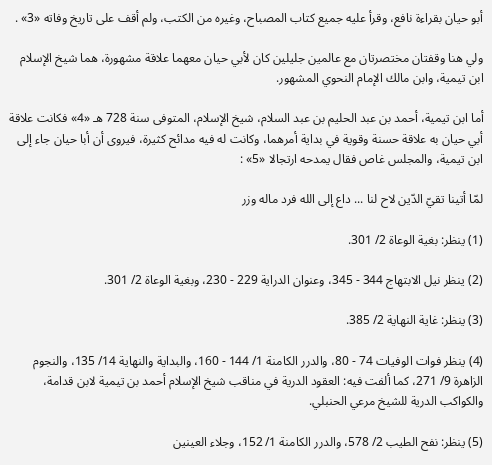أبو حيان بقراءة نافع، وقرأ عليه جميع كتاب المصباح، وغيره من الكتب، ولم أقف على تاريخ وفاته «3» .

ولي هنا وقفتان مختصرتان مع عالمين جليلين كان لأبي حيان معهما علاقة مشهورة، هما شيخ الإسلام ابن تيمية، وابن مالك الإمام النحوي المشهور.

أما ابن تيمية، أحمد بن عبد الحليم بن عبد السلام، شيخ الإسلام، المتوفى سنة 728 هـ «4» فكانت علاقة أبي حيان به علاقة حسنة وقوية في بداية أمرهما، وكانت له فيه مدائح كثيرة، فيروى أن أبا حيان جاء إلى ابن تيمية، والمجلس غاص فقال يمدحه ارتجالا «5» :

لمّا أتينا تقيّ الدّين لاح لنا ... داع إلى الله فرد ماله وزر

(1) ينظر: بغية الوعاة 2/ 301.

(2) ينظر نيل الابتهاج 344 - 345، وعنوان الدراية 229 - 230، وبغية الوعاة 2/ 301.

(3) ينظر: غاية النهاية 2/ 385.

(4) ينظر فوات الوفيات 74 - 80، والدرر الكامنة 1/ 144 - 160، والبداية والنهاية 14/ 135، والنجوم الزاهرة 9/ 271، كما ألفت فيه: العقود الدرية في مناقب شيخ الإسلام أحمد بن تيمية لابن قدامة، والكواكب الدرية للشيخ مرعي الحنبلي.

(5) ينظر: نفح الطيب 2/ 578، والدرر الكامنة 1/ 152، وجلاء العينين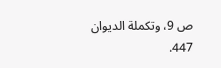ص 9، وتكملة الديوان 447.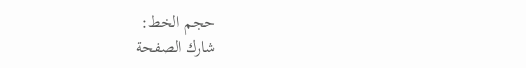حجم الخط:
شارك الصفحة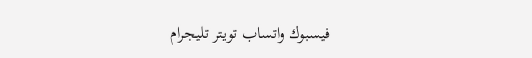فيسبوك واتساب تويتر تليجرام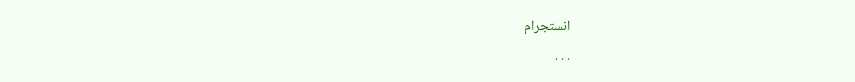انستجرام
. . .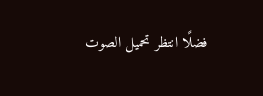فضلًا انتظر تحميل الصوت